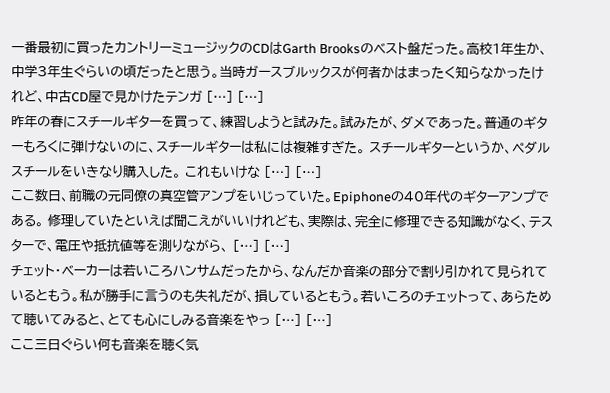一番最初に買ったカントリーミュージックのCDはGarth Brooksのベスト盤だった。高校1年生か、中学3年生ぐらいの頃だったと思う。当時ガースブルックスが何者かはまったく知らなかったけれど、中古CD屋で見かけたテンガ […] […]
昨年の春にスチールギターを買って、練習しようと試みた。試みたが、ダメであった。普通のギターもろくに弾けないのに、スチールギターは私には複雑すぎた。 スチールギターというか、ペダルスチールをいきなり購入した。 これもいけな […] […]
ここ数日、前職の元同僚の真空管アンプをいじっていた。Epiphoneの40年代のギターアンプである。 修理していたといえば聞こえがいいけれども、実際は、完全に修理できる知識がなく、テスターで、電圧や抵抗値等を測りながら、 […] […]
チェット・ベーカーは若いころハンサムだったから、なんだか音楽の部分で割り引かれて見られているともう。私が勝手に言うのも失礼だが、損しているともう。若いころのチェットって、あらためて聴いてみると、とても心にしみる音楽をやっ […] […]
ここ三日ぐらい何も音楽を聴く気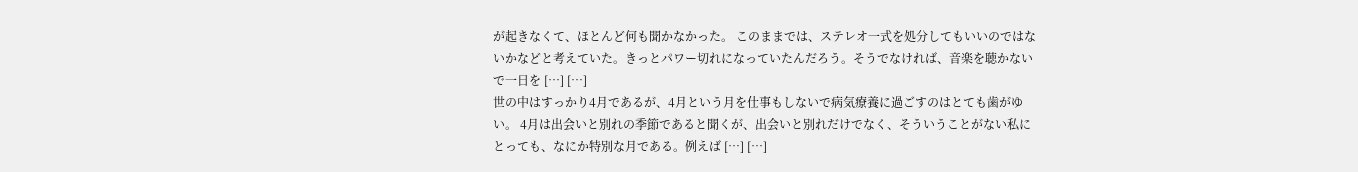が起きなくて、ほとんど何も聞かなかった。 このままでは、ステレオ一式を処分してもいいのではないかなどと考えていた。きっとパワー切れになっていたんだろう。そうでなければ、音楽を聴かないで一日を […] […]
世の中はすっかり4月であるが、4月という月を仕事もしないで病気療養に過ごすのはとても歯がゆい。 4月は出会いと別れの季節であると聞くが、出会いと別れだけでなく、そういうことがない私にとっても、なにか特別な月である。例えば […] […]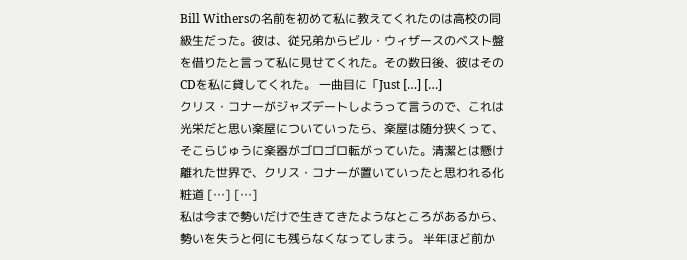Bill Withersの名前を初めて私に教えてくれたのは高校の同級生だった。彼は、従兄弟からビル・ウィザースのベスト盤を借りたと言って私に見せてくれた。その数日後、彼はそのCDを私に貸してくれた。 一曲目に「Just […] […]
クリス・コナーがジャズデートしようって言うので、これは光栄だと思い楽屋についていったら、楽屋は随分狭くって、そこらじゅうに楽器がゴロゴロ転がっていた。清潔とは懸け離れた世界で、クリス・コナーが置いていったと思われる化粧道 […] […]
私は今まで勢いだけで生きてきたようなところがあるから、勢いを失うと何にも残らなくなってしまう。 半年ほど前か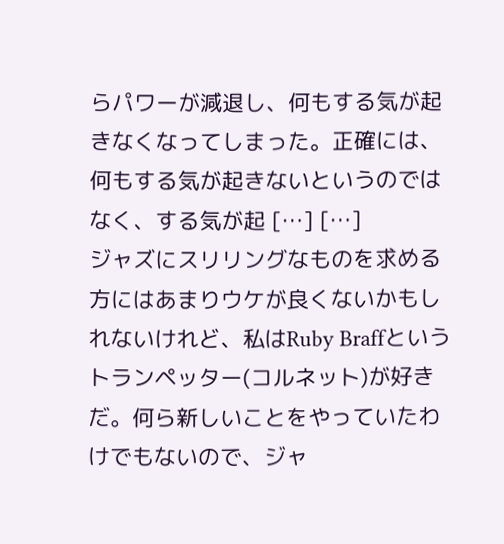らパワーが減退し、何もする気が起きなくなってしまった。正確には、何もする気が起きないというのではなく、する気が起 […] […]
ジャズにスリリングなものを求める方にはあまりウケが良くないかもしれないけれど、私はRuby Braffというトランペッター(コルネット)が好きだ。何ら新しいことをやっていたわけでもないので、ジャ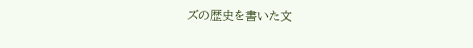ズの歴史を書いた文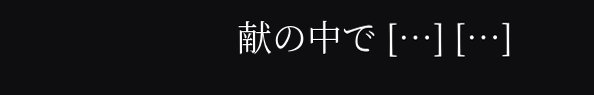献の中で […] […]